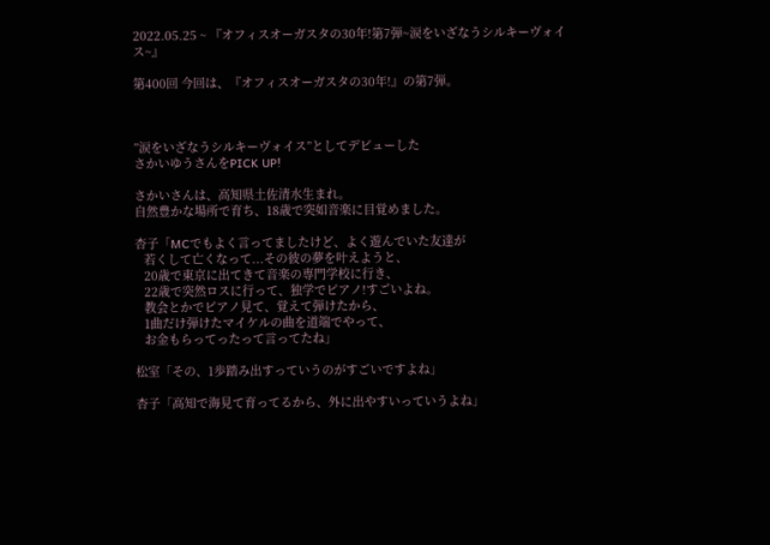2022.05.25 ~ 『オフィスオーガスタの30年!第7弾~涙をいざなうシルキーヴォイス~』

第400回 今回は、『オフィスオーガスタの30年!』の第7弾。



”涙をいざなうシルキーヴォイス”としてデビューした
さかいゆうさんをPICK UP!

さかいさんは、高知県土佐清水生まれ。
自然豊かな場所で育ち、18歳で突如音楽に目覚めました。

杏子「MCでもよく言ってましたけど、よく遊んでいた友達が
   若くして亡くなって...その彼の夢を叶えようと、
   20歳で東京に出てきて音楽の専門学校に行き、
   22歳で突然ロスに行って、独学でピアノ!すごいよね。
   教会とかでピアノ見て、覚えて弾けたから、
   1曲だけ弾けたマイケルの曲を道端でやって、
   お金もらってったって言ってたね」

松室「その、1歩踏み出すっていうのがすごいですよね」

杏子「高知で海見て育ってるから、外に出やすいっていうよね」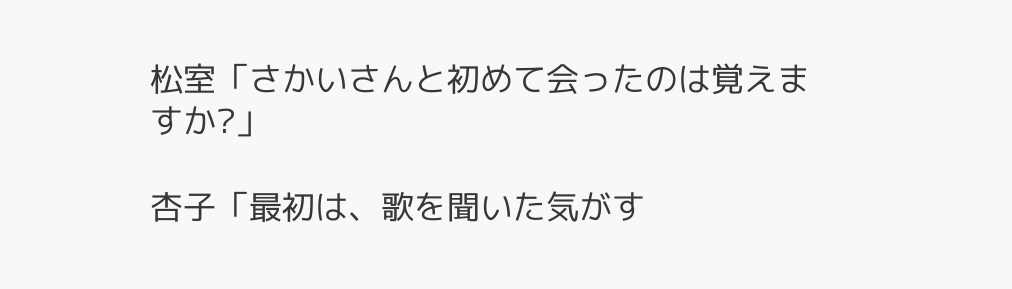松室「さかいさんと初めて会ったのは覚えますか?」

杏子「最初は、歌を聞いた気がす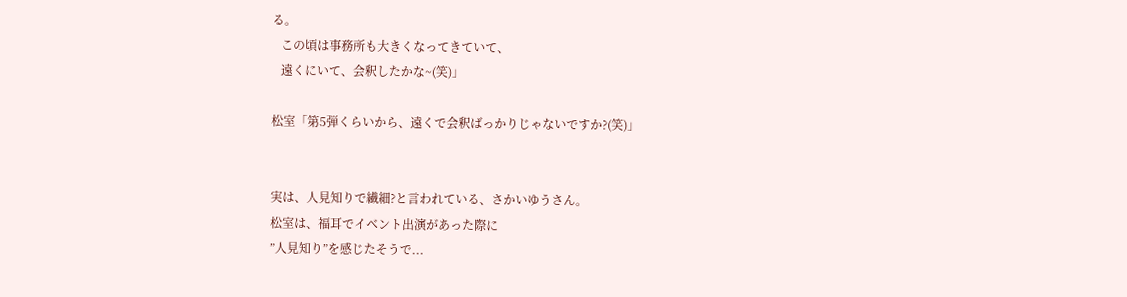る。
   この頃は事務所も大きくなってきていて、
   遠くにいて、会釈したかな~(笑)」

松室「第5弾くらいから、遠くで会釈ばっかりじゃないですか?(笑)」


実は、人見知りで繊細?と言われている、さかいゆうさん。
松室は、福耳でイベント出演があった際に
”人見知り”を感じたそうで...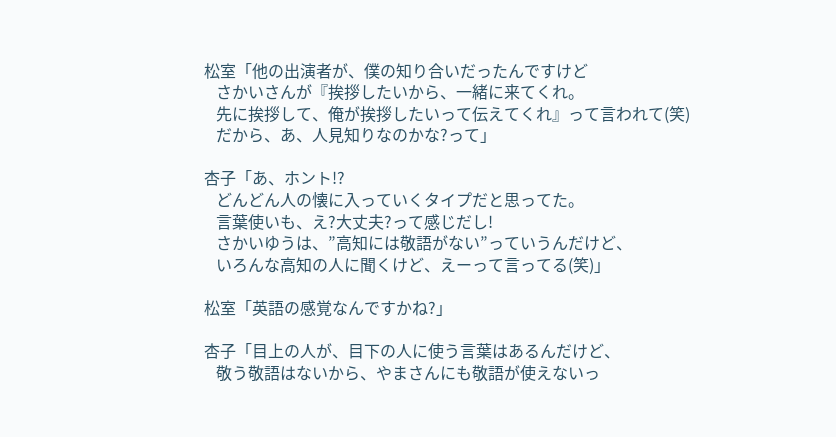松室「他の出演者が、僕の知り合いだったんですけど
   さかいさんが『挨拶したいから、一緒に来てくれ。
   先に挨拶して、俺が挨拶したいって伝えてくれ』って言われて(笑)
   だから、あ、人見知りなのかな?って」

杏子「あ、ホント!?
   どんどん人の懐に入っていくタイプだと思ってた。
   言葉使いも、え?大丈夫?って感じだし!
   さかいゆうは、”高知には敬語がない”っていうんだけど、
   いろんな高知の人に聞くけど、えーって言ってる(笑)」

松室「英語の感覚なんですかね?」

杏子「目上の人が、目下の人に使う言葉はあるんだけど、
   敬う敬語はないから、やまさんにも敬語が使えないっ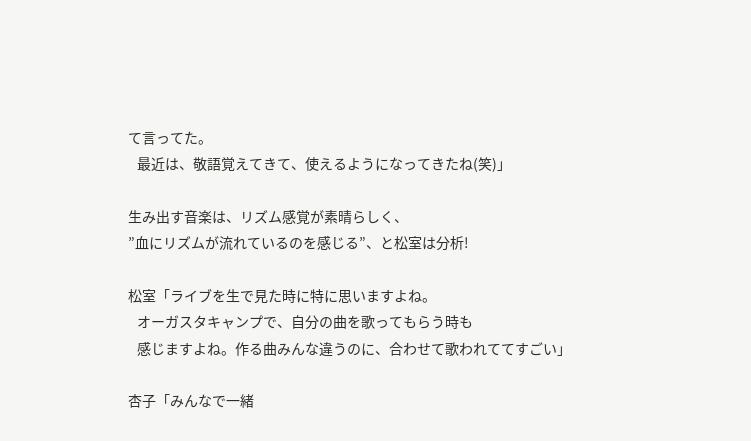て言ってた。
   最近は、敬語覚えてきて、使えるようになってきたね(笑)」

生み出す音楽は、リズム感覚が素晴らしく、
”血にリズムが流れているのを感じる”、と松室は分析!

松室「ライブを生で見た時に特に思いますよね。
   オーガスタキャンプで、自分の曲を歌ってもらう時も
   感じますよね。作る曲みんな違うのに、合わせて歌われててすごい」

杏子「みんなで一緒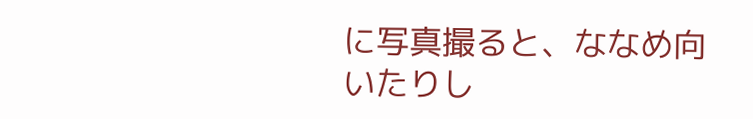に写真撮ると、ななめ向いたりし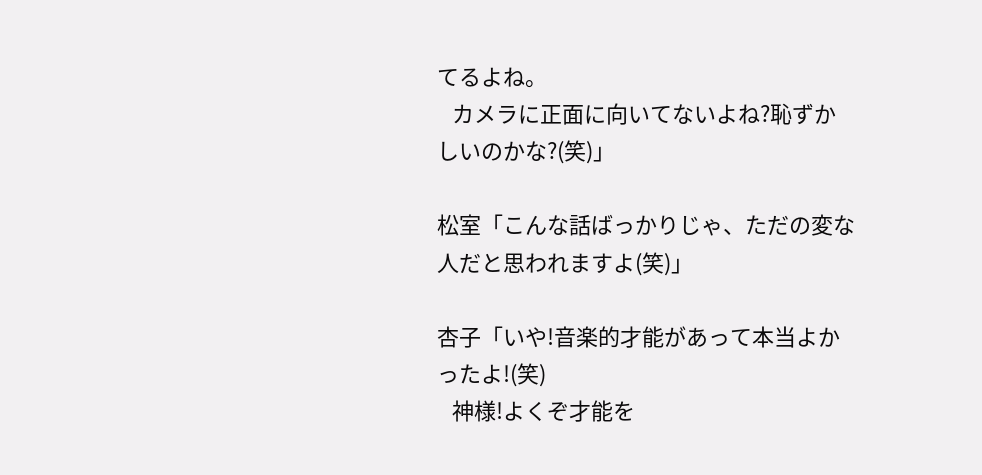てるよね。
   カメラに正面に向いてないよね?恥ずかしいのかな?(笑)」

松室「こんな話ばっかりじゃ、ただの変な人だと思われますよ(笑)」

杏子「いや!音楽的才能があって本当よかったよ!(笑)
   神様!よくぞ才能を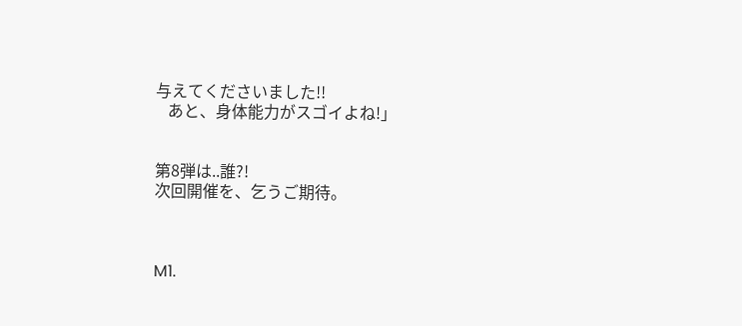与えてくださいました!!
   あと、身体能力がスゴイよね!」


第8弾は..誰?!
次回開催を、乞うご期待。



M1.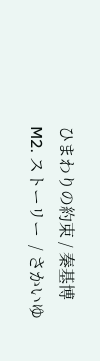ひまわりの約束 / 秦基博
M2. ストーリー  / さかいゆ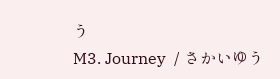う
M3. Journey  / さかいゆう